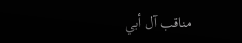مناقب آل أبي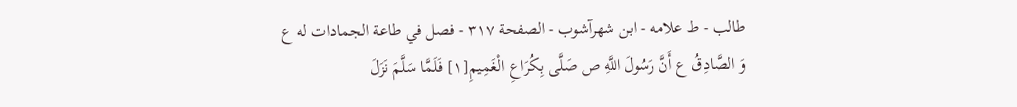طالب - ط علامه - ابن شهرآشوب - الصفحة ٣١٧ - فصل في طاعة الجمادات له ع
وَ الصَّادِقُ ع أَنَّ رَسُولَ اللَّهِ ص صَلَّى بِكُرَاعِ الْغَمِيمِ[١] فَلَمَّا سَلَّمَ نَزَلَ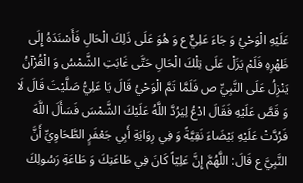عَلَيْهِ الْوَحْيُ وَ جَاءَ عَلِيٌّ ع وَ هُوَ عَلَى ذَلِكَ الْحَالِ فَأَسْنَدَهُ إِلَى ظَهْرِهِ فَلَمْ يَزَلْ عَلَى تِلْكَ الْحَالِ حَتَّى غَابَتِ الشَّمْسُ وَ الْقُرْآنُ يَنْزِلُ عَلَى النَّبِيِّ ص فَلَمَّا تَمَّ الْوَحْيُ قَالَ يَا عَلِيُّ صَلَّيْتَ قَالَ لَا وَ قَصَّ عَلَيْهِ فَقَالَ ادْعُ لِيَرُدَّ اللَّهُ عَلَيْكَ الشَّمْسَ فَسَأَلَ اللَّهَ فَرُدَّتْ عَلَيْهِ بَيْضَاءَ نَقِيَّةً وَ فِي رِوَايَةِ أَبِي جَعْفَرٍ الطَّحَاوِيِّ أَنَّ النَّبِيَّ ع قَالَ: اللَّهُمَّ إِنَّ عَلِيّاً كَانَ فِي طَاعَتِكَ وَ طَاعَةِ رَسُولِكَ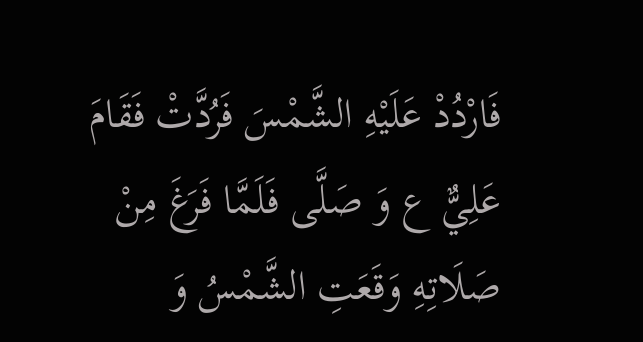فَارْدُدْ عَلَيْهِ الشَّمْسَ فَرُدَّتْ فَقَامَ عَلِيٌّ ع وَ صَلَّى فَلَمَّا فَرَغَ مِنْ صَلَاتِهِ وَقَعَتِ الشَّمْسُ وَ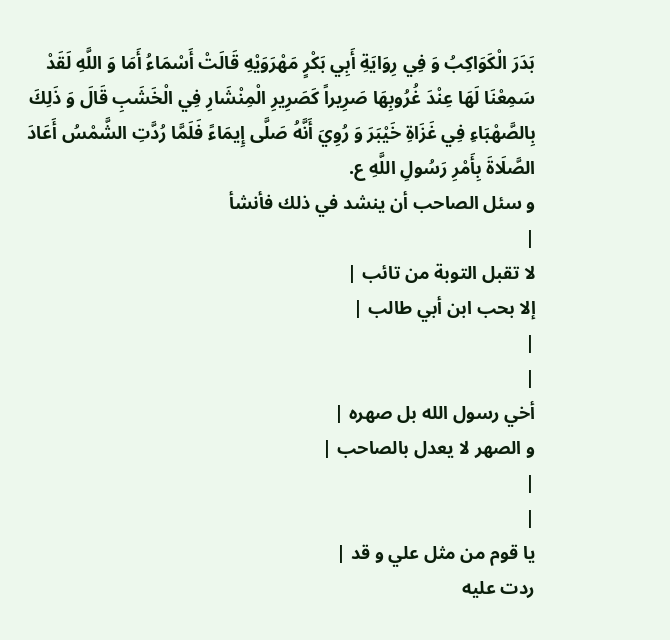بَدَرَ الْكَوَاكِبُ وَ فِي رِوَايَةِ أَبِي بَكْرٍ مَهْرَوَيْهِ قَالَتْ أَسْمَاءُ أَمَا وَ اللَّهِ لَقَدْ سَمِعْنَا لَهَا عِنْدَ غُرُوبِهَا صَرِيراً كَصَرِيرِ الْمِنْشَارِ فِي الْخَشَبِ قَالَ وَ ذَلِكَ بِالصَّهْبَاءِ فِي غَزَاةِ خَيْبَرَ وَ رُوِيَ أَنَّهُ صَلَّى إِيمَاءً فَلَمَّا رُدَّتِ الشَّمْسُ أَعَادَ الصَّلَاةَ بِأَمْرِ رَسُولِ اللَّهِ ع.
و سئل الصاحب أن ينشد في ذلك فأنشأ
|
لا تقبل التوبة من تائب |
إلا بحب ابن أبي طالب |
|
|
أخي رسول الله بل صهره |
و الصهر لا يعدل بالصاحب |
|
|
يا قوم من مثل علي و قد |
ردت عليه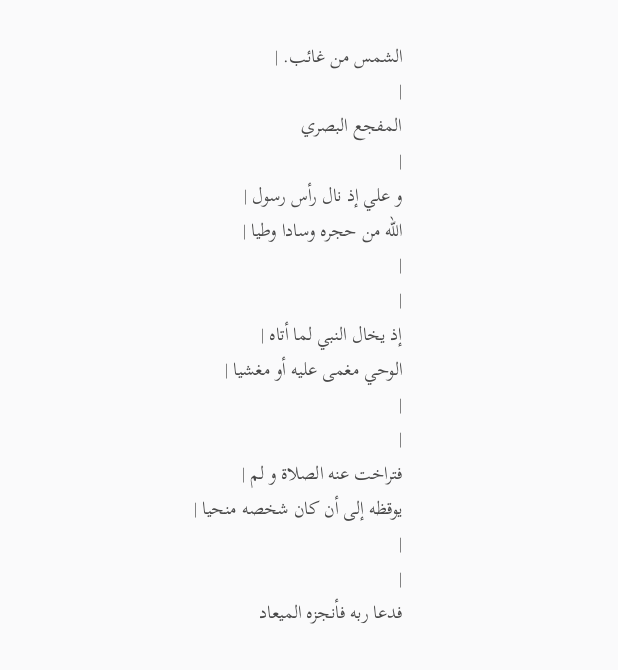الشمس من غائب. |
|
المفجع البصري
|
و علي إذ نال رأس رسول |
الله من حجره وسادا وطيا |
|
|
إذ يخال النبي لما أتاه |
الوحي مغمى عليه أو مغشيا |
|
|
فتراخت عنه الصلاة و لم |
يوقظه إلى أن كان شخصه منحيا |
|
|
فدعا ربه فأنجزه الميعاد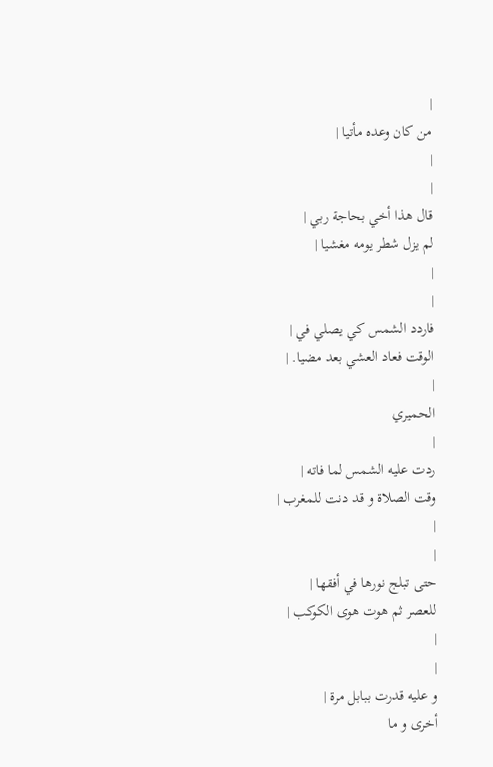|
من كان وعده مأتيا |
|
|
قال هذا أخي بحاجة ربي |
لم يزل شطر يومه مغشيا |
|
|
فاردد الشمس كي يصلي في |
الوقت فعاد العشي بعد مضيا. |
|
الحميري
|
ردت عليه الشمس لما فاته |
وقت الصلاة و قد دنت للمغرب |
|
|
حتى تبلج نورها في أفقها |
للعصر ثم هوت هوى الكوكب |
|
|
و عليه قدرت ببابل مرة |
أخرى و ما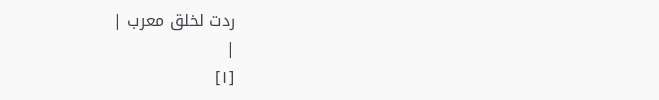ردت لخلق معرب |
|
[١]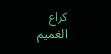كراع الغميم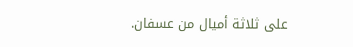على ثلاثة أميال من عسفان.